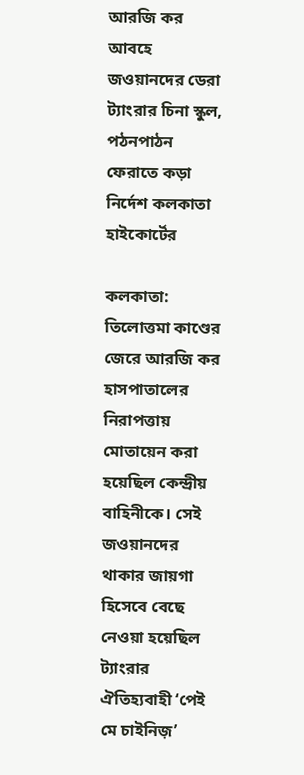আরজি কর আবহে জওয়ানদের ডেরা ট্যাংরার চিনা স্কুল, পঠনপাঠন ফেরাতে কড়া নির্দেশ কলকাতা হাইকোর্টের

কলকাতা: তিলোত্তমা কাণ্ডের জেরে আরজি কর হাসপাতালের নিরাপত্তায় মোতায়েন করা হয়েছিল কেন্দ্রীয় বাহিনীকে। সেই জওয়ানদের থাকার জায়গা হিসেবে বেছে নেওয়া হয়েছিল ট্যাংরার ঐতিহ্যবাহী ‘পেই মে চাইনিজ়’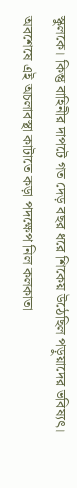স্কুলকে। কিন্তু বাহিনীর দাপটে গত দেড় বছর ধরে শিকেয় উঠেছিল পড়ুয়াদের ভবিষ্যৎ। অবশেষে এই অচলাবস্থা কাটাতে কড়া পদক্ষেপ নিল কলকাতা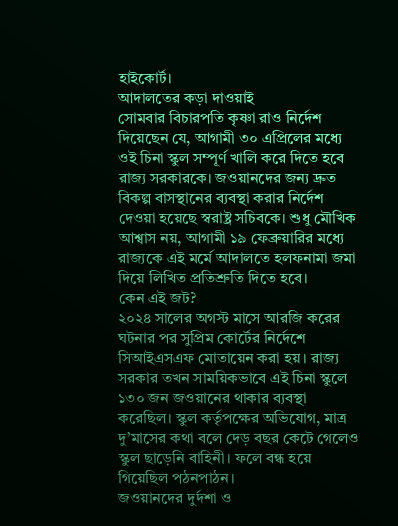হাইকোর্ট।
আদালতের কড়া দাওয়াই
সোমবার বিচারপতি কৃষ্ণা রাও নির্দেশ দিয়েছেন যে, আগামী ৩০ এপ্রিলের মধ্যে ওই চিনা স্কুল সম্পূর্ণ খালি করে দিতে হবে রাজ্য সরকারকে। জওয়ানদের জন্য দ্রুত বিকল্প বাসস্থানের ব্যবস্থা করার নির্দেশ দেওয়া হয়েছে স্বরাষ্ট্র সচিবকে। শুধু মৌখিক আশ্বাস নয়, আগামী ১৯ ফেব্রুয়ারির মধ্যে রাজ্যকে এই মর্মে আদালতে হলফনামা জমা দিয়ে লিখিত প্রতিশ্রুতি দিতে হবে।
কেন এই জট?
২০২৪ সালের অগস্ট মাসে আরজি করের ঘটনার পর সুপ্রিম কোর্টের নির্দেশে সিআইএসএফ মোতায়েন করা হয়। রাজ্য সরকার তখন সাময়িকভাবে এই চিনা স্কুলে ১৩০ জন জওয়ানের থাকার ব্যবস্থা করেছিল। স্কুল কর্তৃপক্ষের অভিযোগ, মাত্র দু’মাসের কথা বলে দেড় বছর কেটে গেলেও স্কুল ছাড়েনি বাহিনী। ফলে বন্ধ হয়ে গিয়েছিল পঠনপাঠন।
জওয়ানদের দুর্দশা ও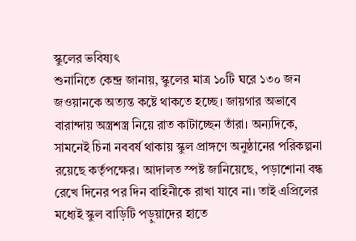স্কুলের ভবিষ্যৎ
শুনানিতে কেন্দ্র জানায়, স্কুলের মাত্র ১০টি ঘরে ১৩০ জন জওয়ানকে অত্যন্ত কষ্টে থাকতে হচ্ছে। জায়গার অভাবে বারান্দায় অস্ত্রশস্ত্র নিয়ে রাত কাটাচ্ছেন তাঁরা। অন্যদিকে, সামনেই চিনা নববর্ষ থাকায় স্কুল প্রাঙ্গণে অনুষ্ঠানের পরিকল্পনা রয়েছে কর্তৃপক্ষের। আদালত স্পষ্ট জানিয়েছে, পড়াশোনা বন্ধ রেখে দিনের পর দিন বাহিনীকে রাখা যাবে না। তাই এপ্রিলের মধ্যেই স্কুল বাড়িটি পড়ুয়াদের হাতে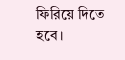ফিরিয়ে দিতে হবে।